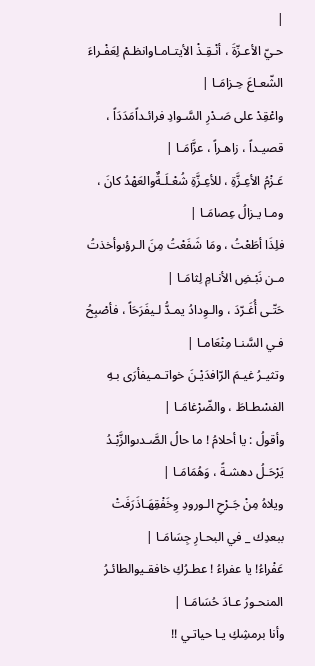|
حـيّ الأعـزّةَ ، أنْـقِـذْ الأيتـامـاوانظـمْ لِعَفْـراءَ الشّعـاعَ حِـزامَـا |
واعْقِدْ على صَـدْرِ السَّـوادِ فرائـداًمَدَدَاً ، قصيـداً ، زاهـراً ، عزَّامَـا |
عَـزْمُ الأعِـزَّةِ ، للأعِـزَّةِ شُعْـلَـةٌوالعَهْدُ كانَ ، ومـا يـزالُ عِصامَـا |
فلِذَا أطَعْتُ ، ومَا شَفَعْتُ مِنَ الـرؤىوأخذتُ مـن نَبْـضِ الأنـامِ لِثامَـا |
حَتّـى أُغَـرّدَ ، والـوِدادُ يمـدُّ لـيفَرَحَاً ، فأصْبِحُ فـي السَّنـا مِنْعَامـا |
وتثيـرُ غيـمَ الرّافدَيْـنَ خواتـمـيفأرَى بـهِ الفسْطـاطَ ، والضّرْغامَـا |
وأقولُ : يا أحلامُ ! ما حالُ الصَّـدىوالزَّبْـدُ يَرْحَـلُ دهشـةً ، وَهُمَامَـا |
ويلاهُ مِنْ جَـرْحِ الـورودِ وِخَفْقِهَـاذَرَفَتْ ببعدِك _ في البحـارِ جِسَامَـا |
عَفْراءُ! يا عفراءُ ! عطـرُكِ خافقـيوالطائـرُ المنحـورُ عـادَ حُسَامَـا |
وأنا برمشِكِ يـا حياتـي !!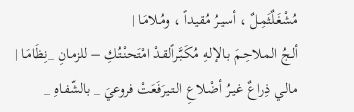مُشْغَـلٌثَمِـلٌ ، أسيـرُ مُقيـداً ، ومُـلامَـا |
ألـجُ المـلاحِـمَ بـالإلـهِ مُكَـبَّـراًلقـدْ امْتَحنْتُـكِ – للزمـانِ _نِظَامَـا |
مالـي ذِراعٌ غيـرُ أضْـلاعِ الـتـيرَفَعَتْ فروعيَ _ بالشّفـاهِ _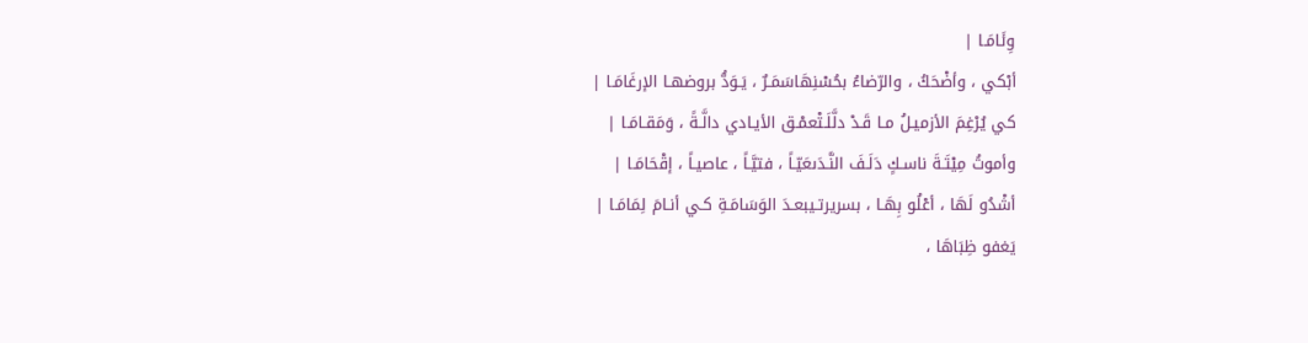وِئَامَـا |
أبْكي ، وأضْحَكُ ، والرّضاءُ بحُسْنِهَاسَمَـرٌ ، يَـوَدُّ بروضهـا الإرغَامَـا |
كي يُرْغِمَ الأزميـلُ مـا قَـدْ دلَّلَـتْعمْـق الأيـادي دالَّـةً ، وَمَقـامَـا |
وأموتُ مِيْتَـةَ ناسـكٍ دَلَـفَ النَّـدَىعَيّـاً ، فتيَّـاً ، عاصيـاً ، إقْحَامَـا |
أشْدُو لَهَا ، أعْلُو بِهَـا ، بسريرتـيبعـدَ الوَسَامَـةِ كـي أنـامَ لِمَامَـا |
يَغفو ظِبَاهَا ،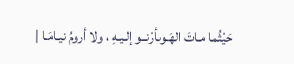حَيْثُما مـاتَ الهَـوىأرْنــو إلـيـهِ ، ولا أرومُ نيـامَـا |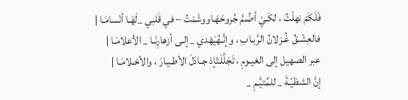فَلَكَمْ نهلْتُ ، لكَـيْ أضُـمَّ جُروحَهَـاووشَمْتُ – في قَلبي _لَهَـا أنْسامَـا |
فالعِشْـقُ غُـزلانُ الرَّبـابِ ، وإنَّـهُيَهْدي _ إلـى أزهارِنَـا _ الأعلامَـا |
عبر الصهيل إلى الغيـومِ ، تَجَلَّلَـتْإذ جـادَلَ الأطـيـارَ ، والأحْـلامَـا |
إنَّ الشظيّـةَ _ للمُتيَّـمِ _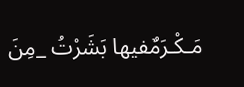مَـكْـرَمٌفيها بَشَرْتُ _مِنَ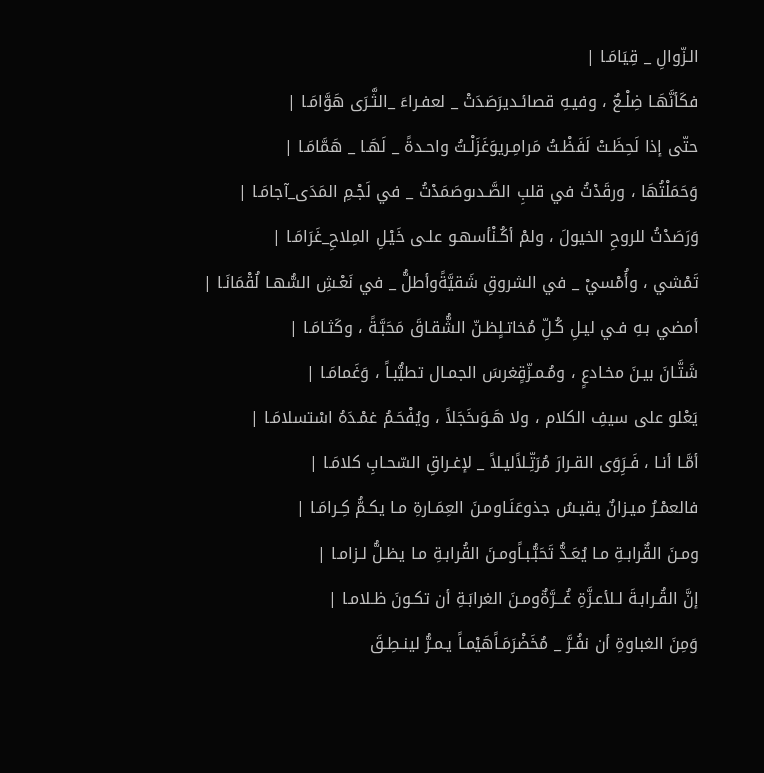الـزّوالِ _ قِيَامَـا |
فكَأنَّهَـا ضِلْـعٌ ، وفيـهِ قصائـديرَصَدَتْ _ لعفـراءَ _الثَّـرَى هَوَّامَـا |
حتّى إذا لَحِظَـتْ لَفَظْـتُ مَرامِـريوَغَزَلْـتُ واحـدةً _ لَهَـا _ هَمَّامَـا |
وَحَمَلْتُهَا ، ورقَدْتُ في قلبِ الصَّـدىوصَمَدْتُ _ في لَجْـمِ المَدَى_آجامَـا |
وَرَصَدْتُ للروحِ الخيولَ ، ولمْ أكُـنْأسهـو علـى خَيْـلِ المِلاحِ_غَرَامَـا |
تَمْشي ، وأُمْسيْ _ في الشروقِ شَقيَّةًوأطلُّ _ في نَعْـشِ السُّهـا لُقْمَانَـا |
أمضي بـهِ فـي ليـلِ كُـلِّ مُخاتـلٍظـنّ الشُّقـاقَ مَحَبَّـةً ، وكَثـامَـا |
شَتَّـانَ بيـنَ مخـادعٍ ، ومُـمـزّقٍغرسَ الجمـال تطيُّبـاً ، وَغَمامَـا |
يَعْلو على سيفِ الكلام ، ولا هَـوَىخَجَلاً ، ويُفْحَـمُ غمْـدَهُ اسْتسلامَـا |
أمَّـا أنـا ، فَـرَِوَى القـرارَ مُرَتِّـلاًليـلاً _ لإغـراقِ السّحـابِ كلامَـا |
فالعمْـرُ ميـزانٌ يقيـسُ جذوعَنَـاومـنَ العِمَـارةِ مـا يكـمُّ كِـرامَـا |
ومـنَ القٌرابـةِ مـا يُعَـدُّ تَحَبُّـبـاًومـنَ القُرابـةِ مـا يظـلُّ لـزامـا |
إنَّ القُـرابـةَ لـلأعـزَّةِ غُـــرَّةٌومـنَ الغرابَـةِ أن تكـونَ ظـلامـا |
وَمِنَ الغباوةِ أن نفُـرَّ _ مُخَضْرَمَـاًهَيْمـاً يـمـرُّ لينـطِـقَ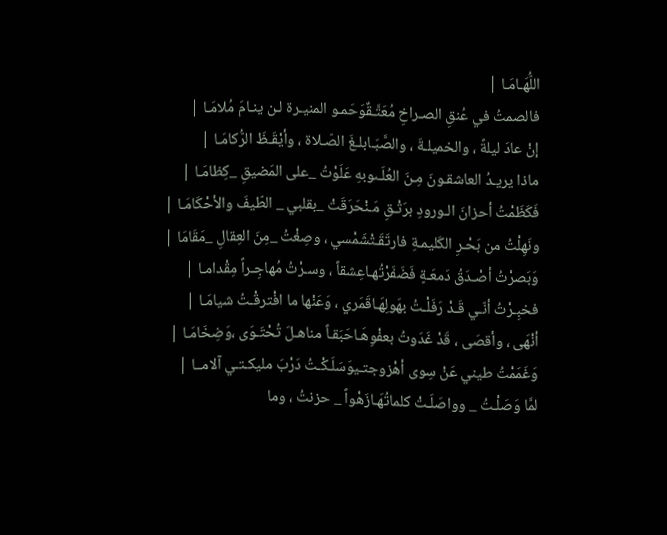اللُّهَـامَـا |
فالصمتُ في عُنقِ الصـراخِ مُعَتَّـقٌوَحَمـو المنيـرة لـن ينـامَ مُلامَـا |
إنْ عادَ ليلةً ، والخميلـةَ ، والصَّبَـابلـغَ الصّـلاة ، وأيْقَـظَ الرُّكامَـا |
ماذا يريـدُ العاشقـونَ مِـنَ العُلَـىوبهِ عَلَوْتُ _على المَضيقِ _كِظامَـا |
فَكَظَمْتُ أحزانَ الـورودِ برَتْـقِ مَـنْحَرَقَتْ _بقلبي _ الطّيفَ والأحْكَامَـا |
ونَهِلْتُ من بَحْـرِ الكَليمـةِ فارتَقَـتْشَمْسي ، وصِغْتُ _مِنَ العِقالِ _مَقَامَا |
وَبَصرْتُ أصْـدَقُ دَمعَـةٍ فَضَفَرْتُهـاعِشقاً ، وسـرْتُ مُهاجِـراً مِقْدامـا |
فخبِـرْتُ أنّـي قَـدْ رَفَلْـتُ بهَولِهَـاقَمَري ، وَعَنْها ما افْترقْـتُ شيامَـا |
أنْهَى ، وأقصَى ، قَدْ غَدَوتُ بعفْوِهَـاحَبَقـاً مناهـلَ تُحْتَـوَى ،وَضِخَامَـا |
وَغَمَمْتُ طيني عَنْ سِوى أهْزوجتـيوَسَلَـكْـتُ دَرْبَ مليكـتـي آلامــا |
لمَّا وَصَلْـتُ _ وواصَلَـتْ كلماتُهَـازَهْواً _ حزنتُ ، وما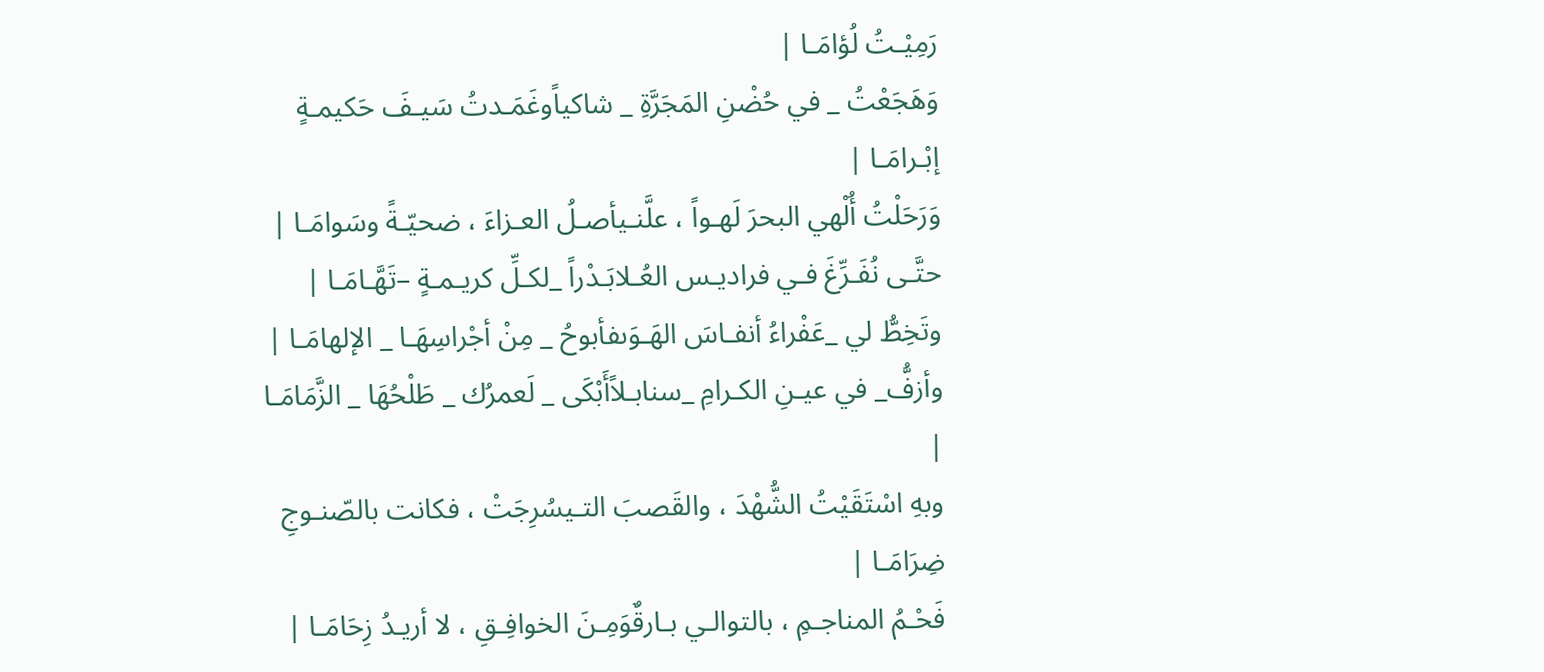رَمِيْـتُ لُؤامَـا |
وَهَجَعْتُ _ في حُضْنِ المَجَرَّةِ _ شاكياًوغَمَـدتُ سَيـفَ حَكيمـةٍ إبْـرامَـا |
وَرَحَلْتُ أُلْهي البحرَ لَهـواً ، علَّنـيأصـلُ العـزاءَ ، ضحيّـةً وسَوامَـا |
حتَّـى نُفَـرِّغَ فـي فراديـس العُـلابَـدْراً _لكـلِّ كريـمـةٍ –تَهَّـامَـا |
وتَخِطُّ لي _عَفْراءُ أنفـاسَ الهَـوَىفأبوحُ _ مِنْ أجْراسِهَـا _ الإلهامَـا |
وأزفُّ_ في عيـنِ الكـرامِ _سنابـلاًأَبْكَى _ لَعمرُك _ طَلْحُهَا _ الزَّمَامَـا |
وبهِ اسْتَقَيْتُ الشُّهْدَ ، والقَصبَ التـيسُرِجَتْ ، فكانت بالصّنـوجِ ضِرَامَـا |
فَحْـمُ المناجـمِ ، بالتوالـي بـارقٌوَمِـنَ الخوافِـقِ ، لا أريـدُ زِحَامَـا |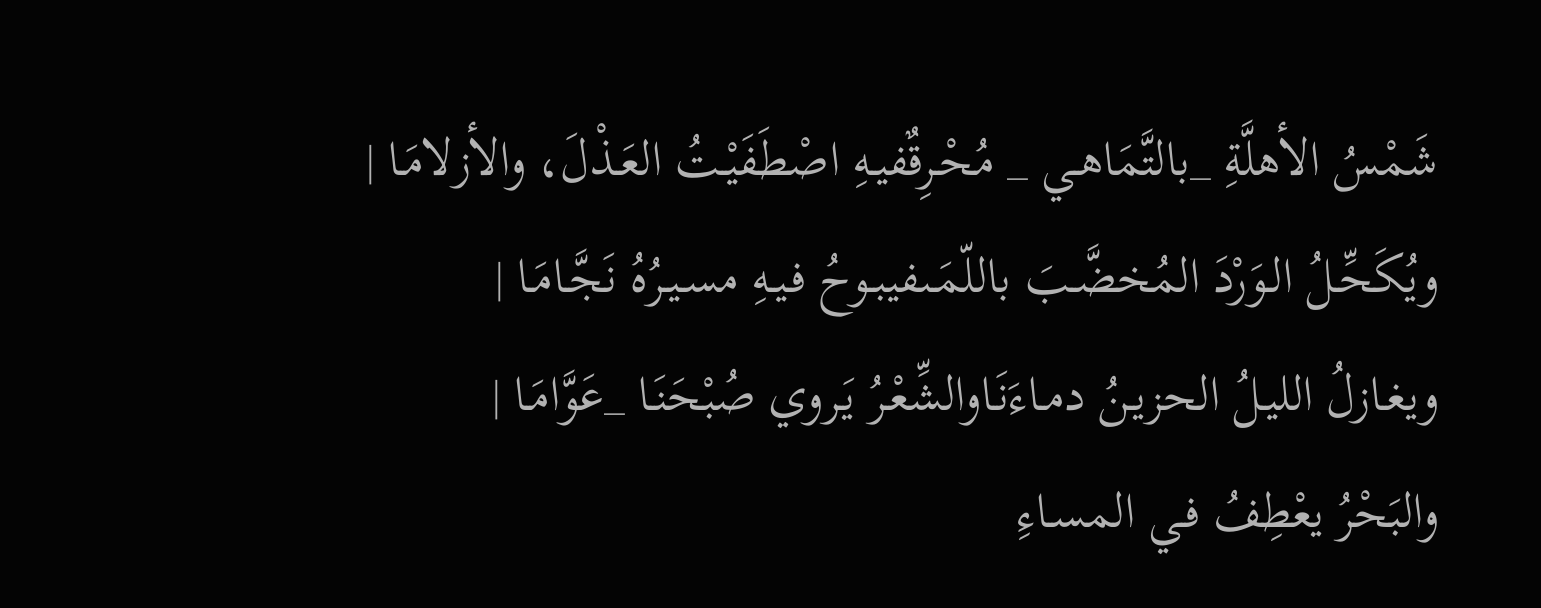شَمْسُ الأهلَّةِ _بالتَّمَاهـي _ مُحْـرِقٌفيـهِ اصْطَفَيْـتُ العَـذْلَ، والأزلامَـا |
ويُكَحِّـلُ الـوَرْدَ المُخضَّـبَ باللّمَـىفيبـوحُ فـيـهِ مسـيـرُهُ نَجَّـامَـا |
ويغـازلُ الليـلُ الحزيـنُ دمـاءَنَـاوالشِّعْـرُ يَـروي صُبْحَنَـا _عَوَّامَـا |
والبَحْرُ يعْطِفُ فـي المسـاءِ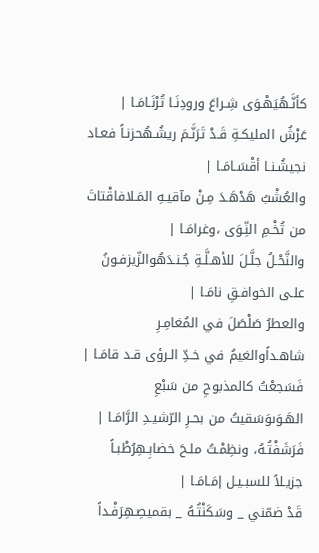كأنَّـهُيَهْـوَى شِـراعَ ورودِنَـا تُرْنَـامَـا |
عَرْشُ المليكـةِ قَـدْ تَرَنَّـمَ ريشُـهُحزنـاً فعـاد نجيشُـنـا أقْسَـامَـا |
والعُشْبُ هَدْهَـدَ مِـنْ مآقيـهِ المَـلافاقْتاتَ من تُخْـمِ النِّـوَى ،وغرامَـا |
والنَّحْـلُ جلَّـلَ للأهـلَّـةِ جُـنـدَهُوالزّيزفـونُ علـى الخوافـقِ نامَـا |
والعطرُ صَلْصَلَ في المُغامِـرِ شاهـداًوالغيمُ في خـدِّ الـرؤى قـد قامَـا |
فَسَجعْتُ كالمذبوحِ من سَبْعِ الهَـوَىوَسَقيتُ من بحـرِ الرّشيـدِ الرَّامَـا |
فَرَشَفْتُـهُ، ونظِمْـتُ ملـحَ خضابِـهِرُطْبـاً جزيـلاً للسبـيـل إمَـامَـا |
قَدْ ضمّني _ وسَكَنْتُـهُ _ بقميصِـهِرَفْـداً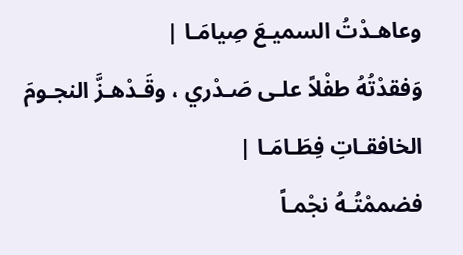وعاهـدْتُ السميـعَ صِيامَـا |
وَفقدْتُهُ طفْلاً علـى صَـدْري ، وقَـدْهـزَّ النجـومَ الخافقـاتِ فِطَـامَـا |
فضممْتُـهُ نجْمـاً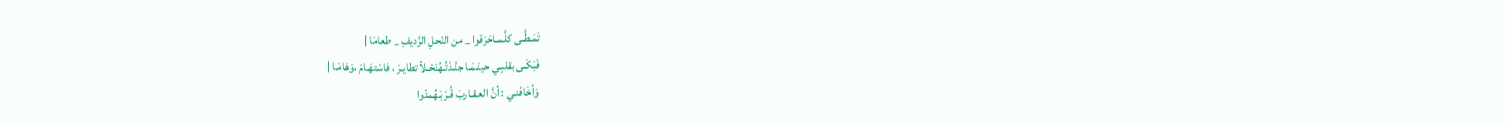تَمَـطَّـى كلَّـمـاحَرَقوا _ من النّحلِ الرَّديفِ _ طعامَا |
فَبَكَـى بقلبِـي حينَـمَـا جنَّـدْتُـهُنَحْـلاً تطايـرَ ، فاسْتهَـامَ ،وَهَامَـا |
وَأخَافَنـي : أنَّ العـقـاربَ قُـرْبَـهُمدّوا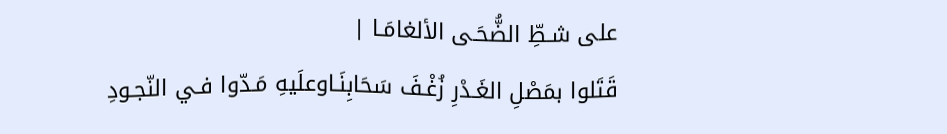على شـطِّ الضُّحَـى الألغامَـا |
قَتَلوا بمَصْلِ الغَـدْرِ زُغْـفَ سَحَابِنَـاوعلَيهِ مَـدّوا فـي النّجـودِ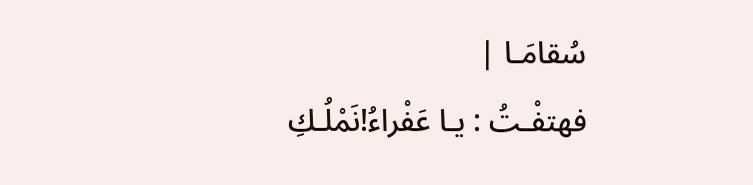سُقامَـا |
فهتفْـتُ : يـا عَفْراءُ!نَمْلُـكِ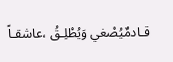قـادمٌيُصْغي وَيُطْلِـقُ ،عاشقـاً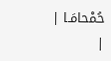حُمْحامَـا |
|